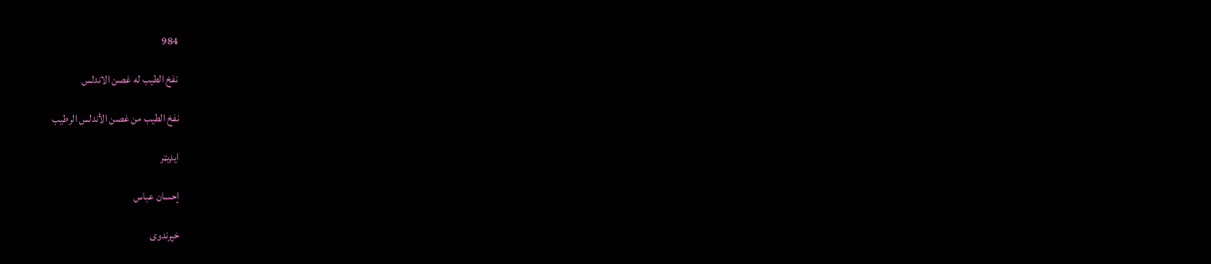984

نفخ الطیب له غصن الاندلس

نفخ الطيب من غصن الأندلس الرطيب

ایډیټر

إحسان عباس

خپرندوی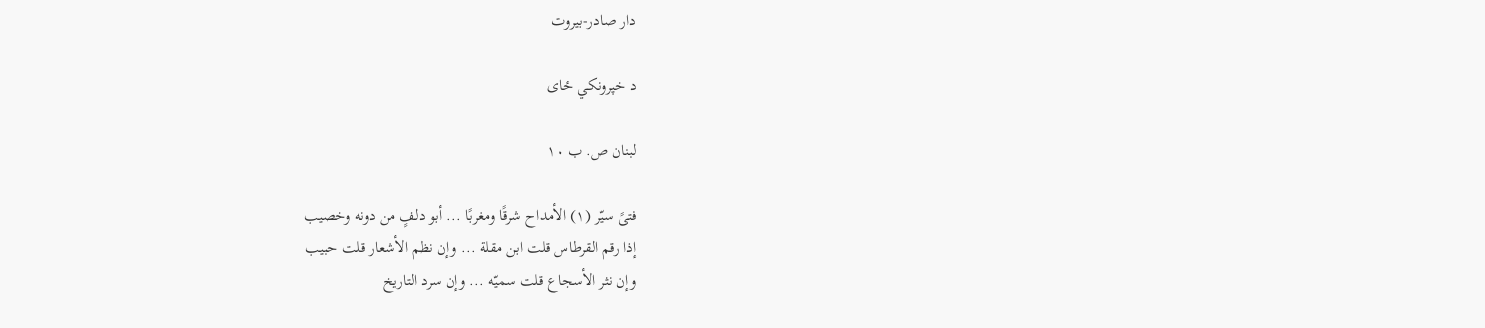دار صادر-بيروت

د خپرونکي ځای

لبنان ص. ب ١٠

فتىً سيّر (١) الأمداح شرقًا ومغربًا ... أبو دلفٍ من دونه وخصيب
إذا رقم القرطاس قلت ابن مقلة ... وإن نظم الأشعار قلت حبيب
وإن نثر الأسجاع قلت سميّه ... وإن سرد التاريخ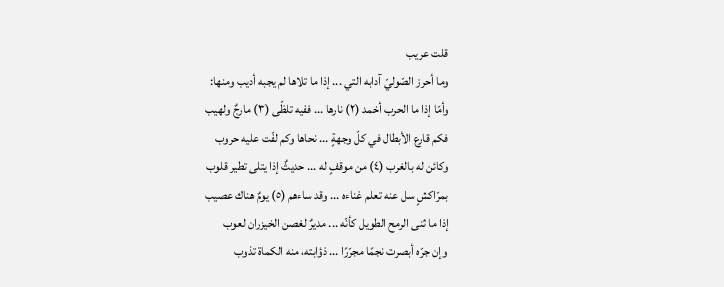قلت عريب
وما أحرز الصّوليّ آدابه التي ... إذا ما تلاها لم يجبه أديب ومنها:
وأمّا إذا ما الحرب أخمد (٢) نارها ... ففيه تلظّى (٣) مارجٌ ولهيب
فكم قارع الأبطال في كلّ وجهةٍ ... نحاها وكم لفّت عليه حروب
وكائن له بالغرب (٤) من موقفٍ له ... حديثٌ إذا يتلى تطير قلوب
بمرّاكشٍ سل عنه تعلم غناءه ... وقد ساءهم (٥) يومٌ هناك عصيب
إذا ما ثنى الرمح الطويل كأنّه ... مديرٌ لغصن الخيزران لعوب
وإن جرّه أبصرت نجمًا مجرّرًا ... ذؤابته، منه الكماة تذوب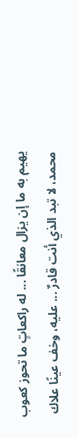يهيم به ما إن يزال معانقًا ... له راكعاتٍ ما تحوز كعوب
محمد، لا تبد الذي أنت قادرٌ ... عليه، وخف عينًا علاك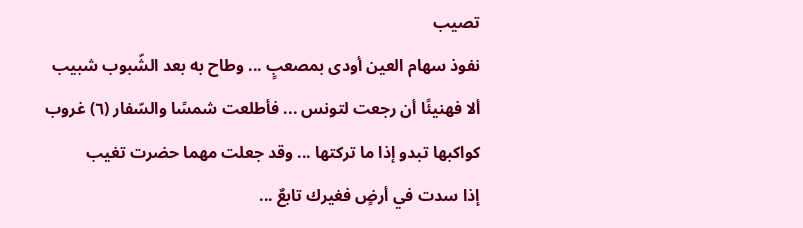تصيب
نفوذ سهام العين أودى بمصعبٍ ... وطاح به بعد الشّبوب شبيب
ألا فهنيئًا أن رجعت لتونس ... فأطلعت شمسًا والسّفار (٦) غروب
كواكبها تبدو إذا ما تركتها ... وقد جعلت مهما حضرت تغيب
إذا سدت في أرضٍ فغيرك تابعٌ ...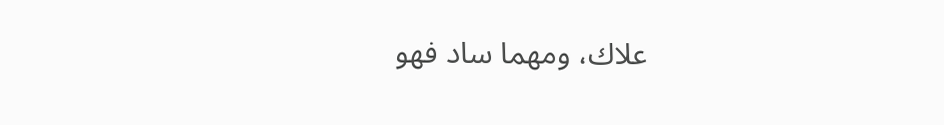علاك، ومهما ساد فهو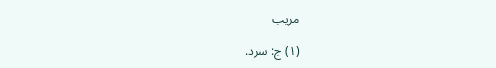مريب

(١) ج: سرد.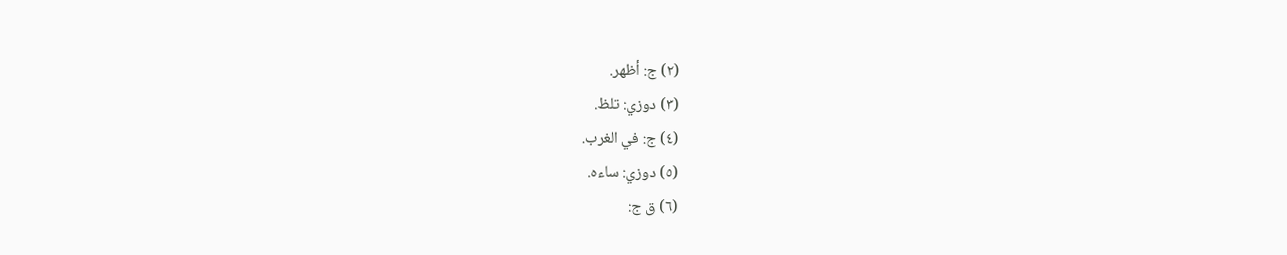(٢) ج: أظهر.
(٣) دوزي: تلظ.
(٤) ج: في الغرب.
(٥) دوزي: ساءه.
(٦) ق ج: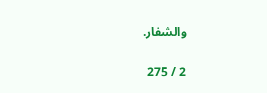والشفار.

2 / 275